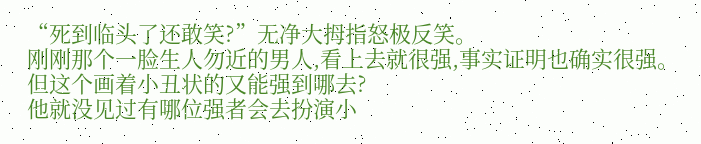“死到临头了还敢笑?”无净大拇指怒极反笑。
刚刚那个一脸生人勿近的男人,看上去就很强,事实证明也确实很强。
但这个画着小丑状的又能强到哪去?
他就没见过有哪位强者会去扮演小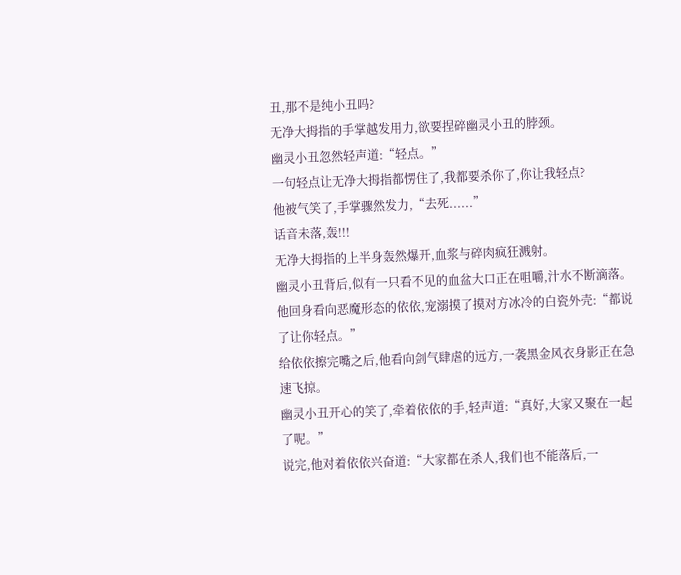丑,那不是纯小丑吗?
无净大拇指的手掌越发用力,欲要捏碎幽灵小丑的脖颈。
幽灵小丑忽然轻声道:“轻点。”
一句轻点让无净大拇指都愣住了,我都要杀你了,你让我轻点?
他被气笑了,手掌骤然发力,“去死......”
话音未落,轰!!!
无净大拇指的上半身轰然爆开,血浆与碎肉疯狂溅射。
幽灵小丑背后,似有一只看不见的血盆大口正在咀嚼,汁水不断滴落。
他回身看向恶魔形态的依依,宠溺摸了摸对方冰冷的白瓷外壳:“都说了让你轻点。”
给依依擦完嘴之后,他看向剑气肆虐的远方,一袭黑金风衣身影正在急速飞掠。
幽灵小丑开心的笑了,牵着依依的手,轻声道:“真好,大家又聚在一起了呢。”
说完,他对着依依兴奋道:“大家都在杀人,我们也不能落后,一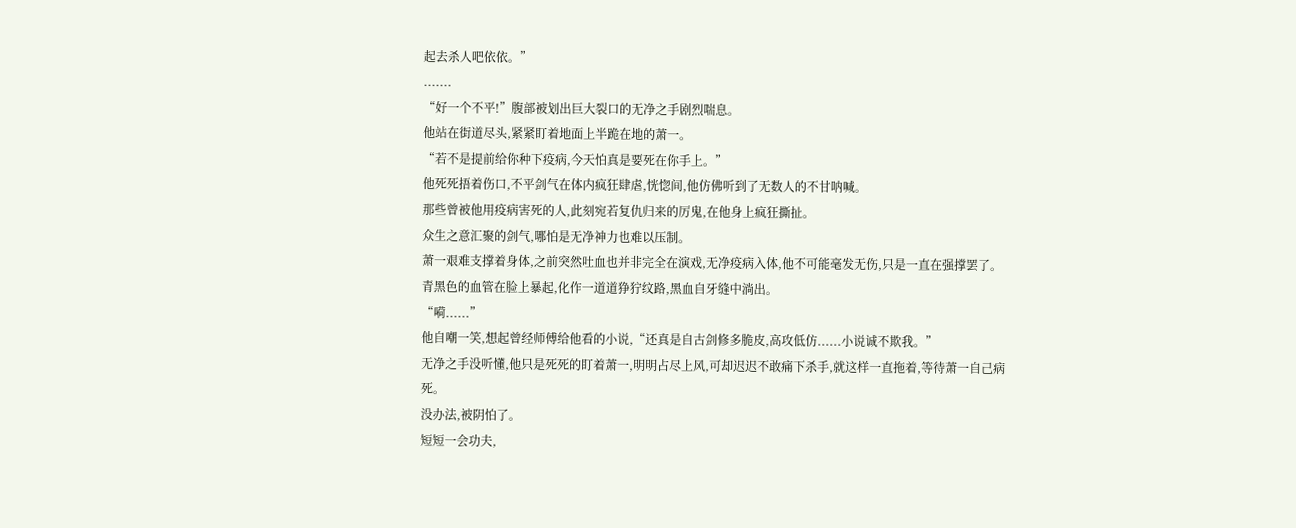起去杀人吧依依。”
.......
“好一个不平!”腹部被划出巨大裂口的无净之手剧烈喘息。
他站在街道尽头,紧紧盯着地面上半跪在地的萧一。
“若不是提前给你种下疫病,今天怕真是要死在你手上。”
他死死捂着伤口,不平剑气在体内疯狂肆虐,恍惚间,他仿佛听到了无数人的不甘呐喊。
那些曾被他用疫病害死的人,此刻宛若复仇归来的厉鬼,在他身上疯狂撕扯。
众生之意汇聚的剑气,哪怕是无净神力也难以压制。
萧一艰难支撑着身体,之前突然吐血也并非完全在演戏,无净疫病入体,他不可能毫发无伤,只是一直在强撑罢了。
青黑色的血管在脸上暴起,化作一道道狰狞纹路,黑血自牙缝中淌出。
“嗬......”
他自嘲一笑,想起曾经师傅给他看的小说,“还真是自古剑修多脆皮,高攻低仿......小说诚不欺我。”
无净之手没听懂,他只是死死的盯着萧一,明明占尽上风,可却迟迟不敢痛下杀手,就这样一直拖着,等待萧一自己病死。
没办法,被阴怕了。
短短一会功夫,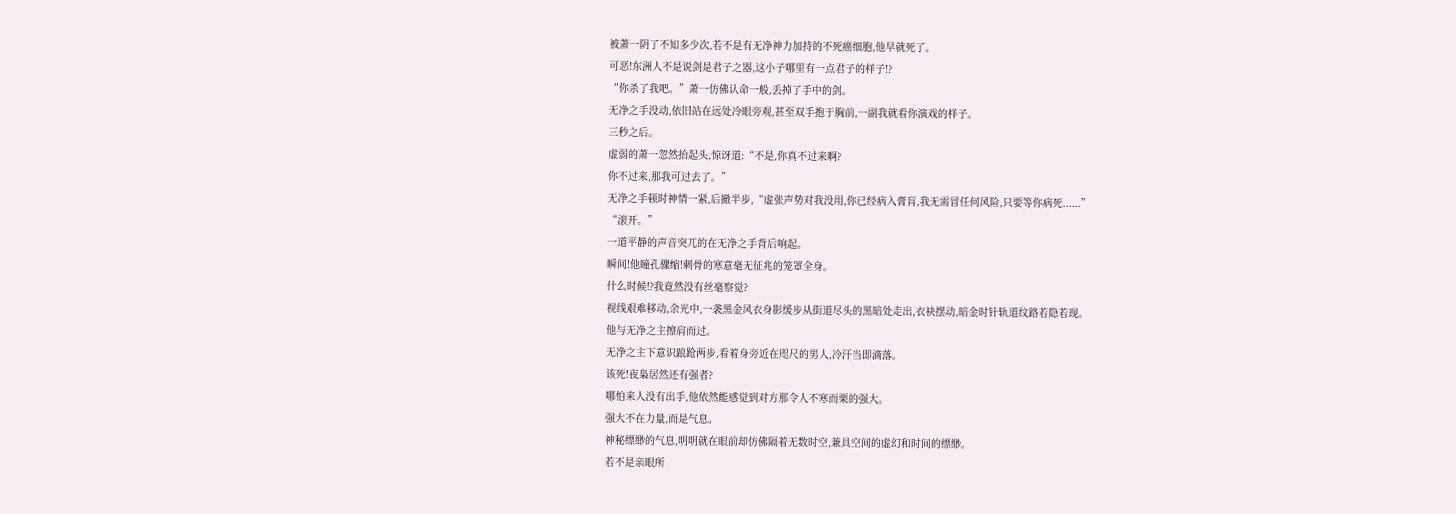被萧一阴了不知多少次,若不是有无净神力加持的不死癌细胞,他早就死了。
可恶!东洲人不是说剑是君子之器,这小子哪里有一点君子的样子!?
“你杀了我吧。”萧一仿佛认命一般,丢掉了手中的剑。
无净之手没动,依旧站在远处冷眼旁观,甚至双手抱于胸前,一副我就看你演戏的样子。
三秒之后。
虚弱的萧一忽然抬起头,惊讶道:“不是,你真不过来啊?
你不过来,那我可过去了。”
无净之手顿时神情一紧,后撤半步,“虚张声势对我没用,你已经病入膏肓,我无需冒任何风险,只要等你病死......”
“滚开。”
一道平静的声音突兀的在无净之手背后响起。
瞬间!他瞳孔骤缩!刺骨的寒意毫无征兆的笼罩全身。
什么时候!?我竟然没有丝毫察觉?
视线艰难移动,余光中,一袭黑金风衣身影缓步从街道尽头的黑暗处走出,衣袂摆动,暗金时针轨道纹路若隐若现。
他与无净之主擦肩而过。
无净之主下意识踉跄两步,看着身旁近在咫尺的男人,冷汗当即滴落。
该死!夜枭居然还有强者?
哪怕来人没有出手,他依然能感觉到对方那令人不寒而栗的强大。
强大不在力量,而是气息。
神秘缥缈的气息,明明就在眼前却仿佛隔着无数时空,兼具空间的虚幻和时间的缥缈。
若不是亲眼所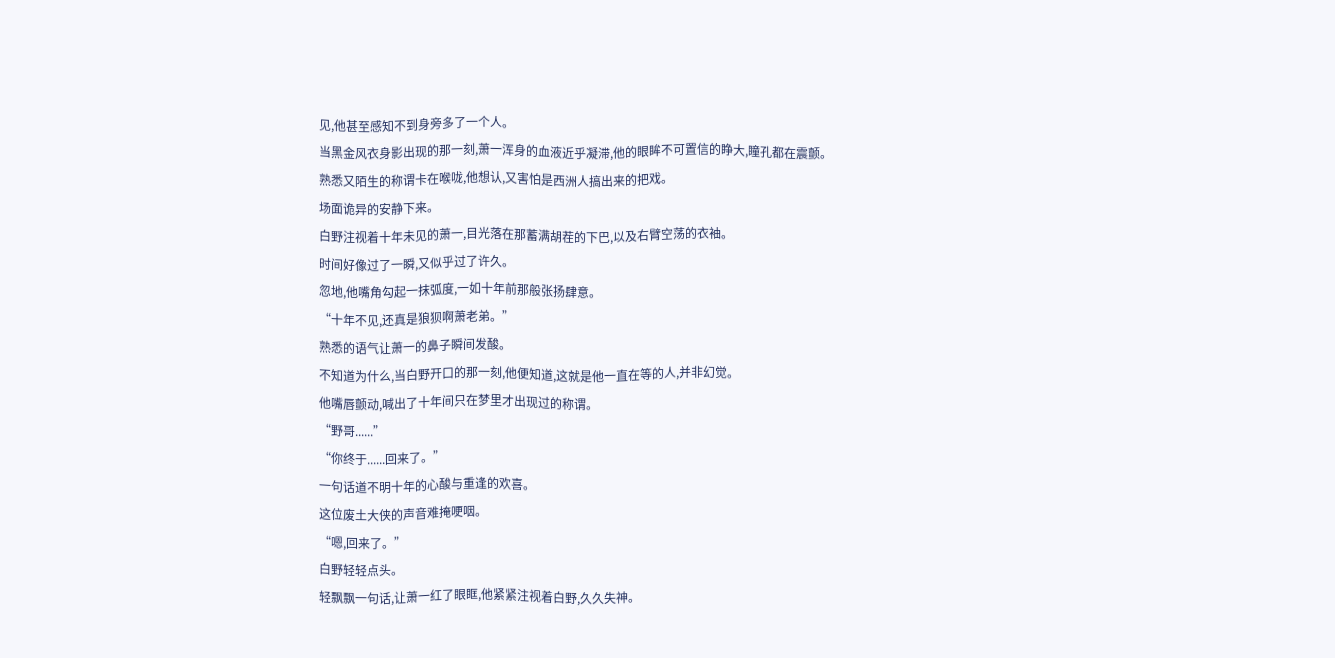见,他甚至感知不到身旁多了一个人。
当黑金风衣身影出现的那一刻,萧一浑身的血液近乎凝滞,他的眼眸不可置信的睁大,瞳孔都在震颤。
熟悉又陌生的称谓卡在喉咙,他想认,又害怕是西洲人搞出来的把戏。
场面诡异的安静下来。
白野注视着十年未见的萧一,目光落在那蓄满胡茬的下巴,以及右臂空荡的衣袖。
时间好像过了一瞬,又似乎过了许久。
忽地,他嘴角勾起一抹弧度,一如十年前那般张扬肆意。
“十年不见,还真是狼狈啊萧老弟。”
熟悉的语气让萧一的鼻子瞬间发酸。
不知道为什么,当白野开口的那一刻,他便知道,这就是他一直在等的人,并非幻觉。
他嘴唇颤动,喊出了十年间只在梦里才出现过的称谓。
“野哥......”
“你终于......回来了。”
一句话道不明十年的心酸与重逢的欢喜。
这位废土大侠的声音难掩哽咽。
“嗯,回来了。”
白野轻轻点头。
轻飘飘一句话,让萧一红了眼眶,他紧紧注视着白野,久久失神。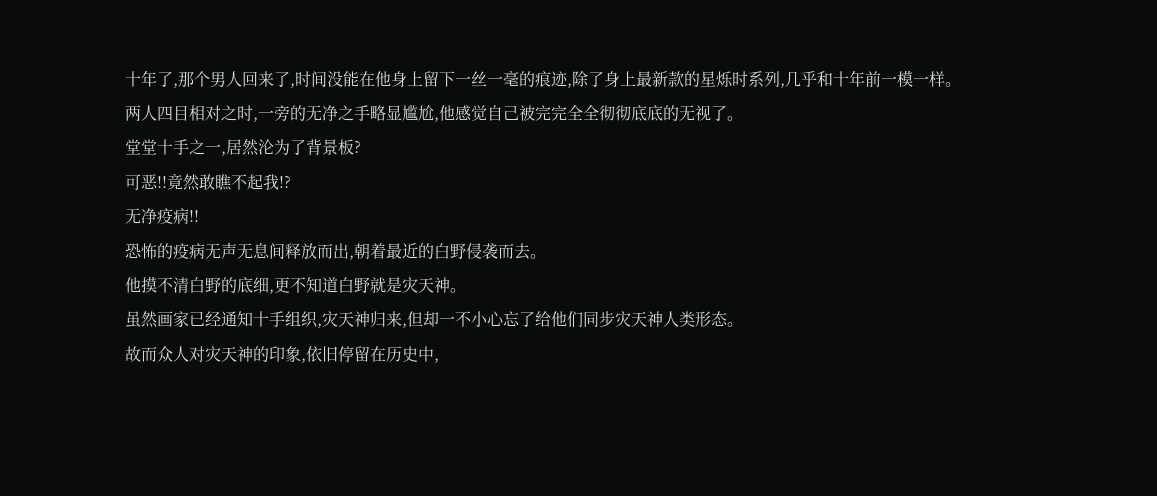十年了,那个男人回来了,时间没能在他身上留下一丝一毫的痕迹,除了身上最新款的星烁时系列,几乎和十年前一模一样。
两人四目相对之时,一旁的无净之手略显尴尬,他感觉自己被完完全全彻彻底底的无视了。
堂堂十手之一,居然沦为了背景板?
可恶!!竟然敢瞧不起我!?
无净疫病!!
恐怖的疫病无声无息间释放而出,朝着最近的白野侵袭而去。
他摸不清白野的底细,更不知道白野就是灾天神。
虽然画家已经通知十手组织,灾天神归来,但却一不小心忘了给他们同步灾天神人类形态。
故而众人对灾天神的印象,依旧停留在历史中,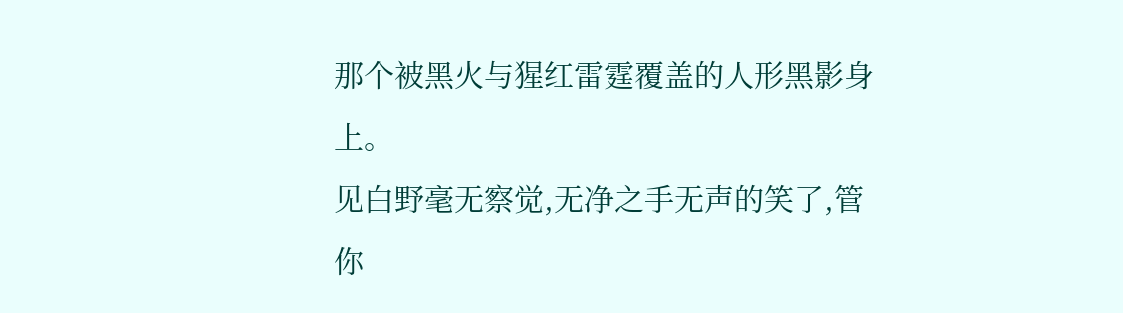那个被黑火与猩红雷霆覆盖的人形黑影身上。
见白野毫无察觉,无净之手无声的笑了,管你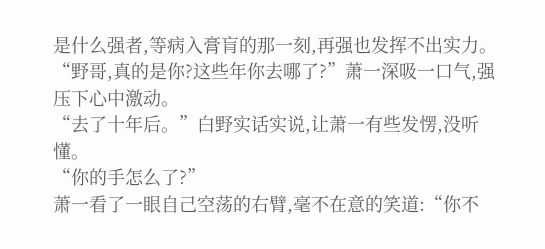是什么强者,等病入膏肓的那一刻,再强也发挥不出实力。
“野哥,真的是你?这些年你去哪了?”萧一深吸一口气,强压下心中激动。
“去了十年后。”白野实话实说,让萧一有些发愣,没听懂。
“你的手怎么了?”
萧一看了一眼自己空荡的右臂,毫不在意的笑道:“你不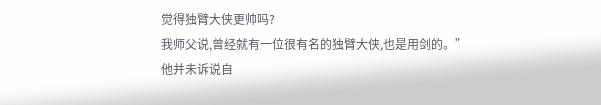觉得独臂大侠更帅吗?
我师父说,曾经就有一位很有名的独臂大侠,也是用剑的。”
他并未诉说自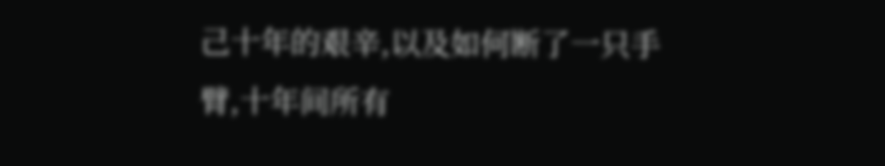己十年的艰辛,以及如何断了一只手臂,十年间所有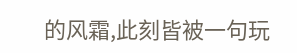的风霜,此刻皆被一句玩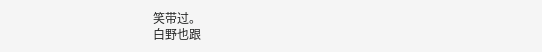笑带过。
白野也跟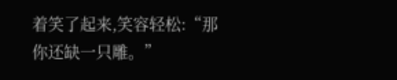着笑了起来,笑容轻松:“那你还缺一只雕。”